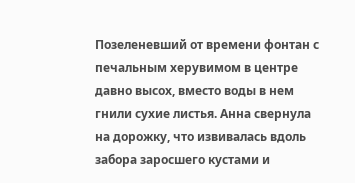Позеленевший от времени фонтан с печальным херувимом в центре давно высох, вместо воды в нем гнили сухие листья. Анна свернула на дорожку, что извивалась вдоль забора заросшего кустами и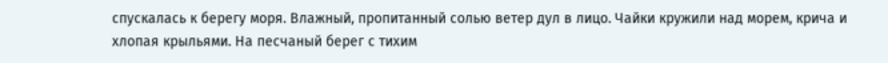спускалась к берегу моря. Влажный, пропитанный солью ветер дул в лицо. Чайки кружили над морем, крича и хлопая крыльями. На песчаный берег с тихим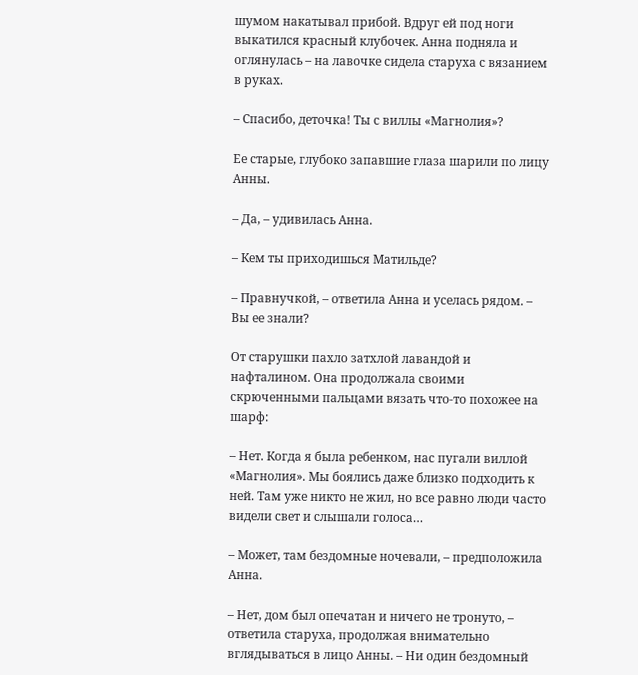шумом накатывал прибой. Вдруг ей под ноги выкатился красный клубочек. Анна подняла и оглянулась – на лавочке сидела старуха с вязанием в руках.

– Спасибо, деточка! Ты с виллы «Магнолия»?

Ее старые, глубоко запавшие глаза шарили по лицу Анны.

– Да, – удивилась Анна.

– Кем ты приходишься Матильде?

– Правнучкой, – ответила Анна и уселась рядом. – Вы ее знали?

От старушки пахло затхлой лавандой и нафталином. Она продолжала своими скрюченными пальцами вязать что-то похожее на шарф:

– Нет. Когда я была ребенком, нас пугали виллой «Магнолия». Мы боялись даже близко подходить к ней. Там уже никто не жил, но все равно люди часто видели свет и слышали голоса…

– Может, там бездомные ночевали, – предположила Анна.

– Нет, дом был опечатан и ничего не тронуто, – ответила старуха, продолжая внимательно вглядываться в лицо Анны. – Ни один бездомный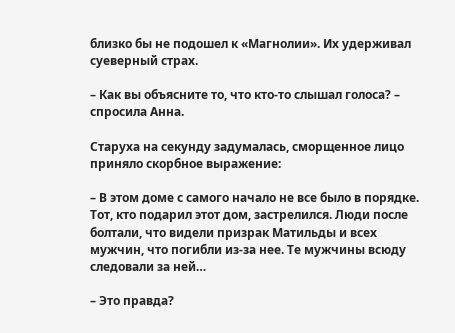близко бы не подошел к «Магнолии». Их удерживал суеверный страх.

– Как вы объясните то, что кто-то слышал голоса? – спросила Анна.

Старуха на секунду задумалась, сморщенное лицо приняло скорбное выражение:

– В этом доме с самого начало не все было в порядке. Тот, кто подарил этот дом, застрелился. Люди после болтали, что видели призрак Матильды и всех мужчин, что погибли из-за нее. Те мужчины всюду следовали за ней…

– Это правда?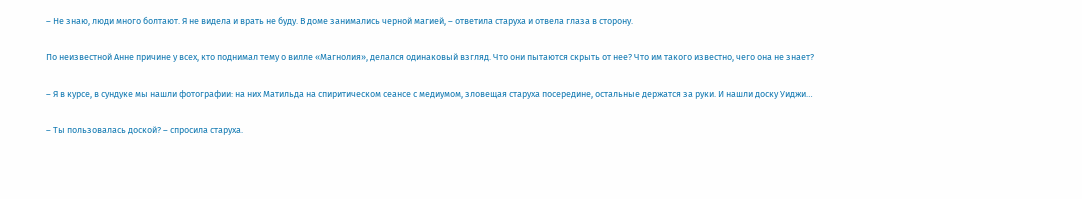– Не знаю, люди много болтают. Я не видела и врать не буду. В доме занимались черной магией, – ответила старуха и отвела глаза в сторону.

По неизвестной Анне причине у всех, кто поднимал тему о вилле «Магнолия», делался одинаковый взгляд. Что они пытаются скрыть от нее? Что им такого известно, чего она не знает?

– Я в курсе, в сундуке мы нашли фотографии: на них Матильда на спиритическом сеансе с медиумом, зловещая старуха посередине, остальные держатся за руки. И нашли доску Уиджи…

– Ты пользовалась доской? – спросила старуха.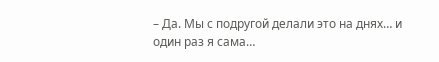– Да. Мы с подругой делали это на днях… и один раз я сама…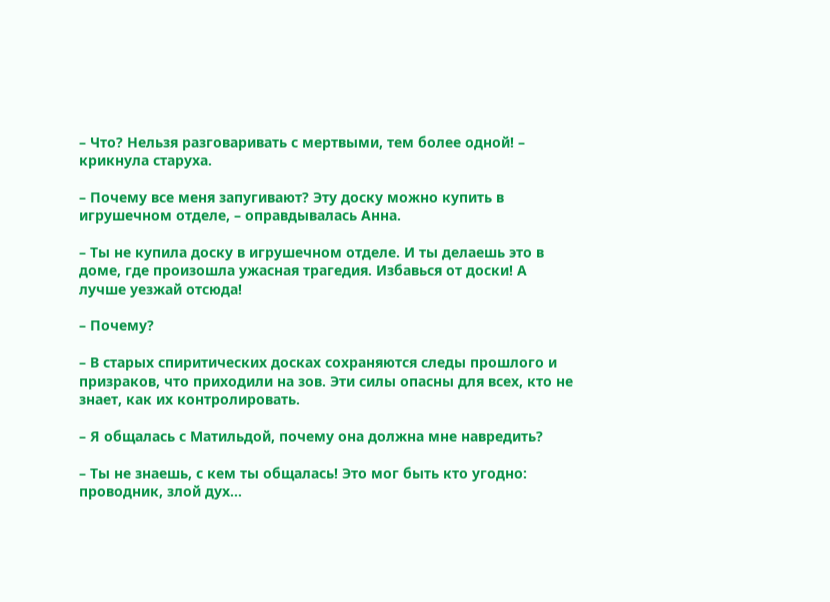– Что? Нельзя разговаривать с мертвыми, тем более одной! – крикнула старуха.

– Почему все меня запугивают? Эту доску можно купить в игрушечном отделе, – оправдывалась Анна.

– Ты не купила доску в игрушечном отделе. И ты делаешь это в доме, где произошла ужасная трагедия. Избавься от доски! А лучше уезжай отсюда!

– Почему?

– В старых спиритических досках сохраняются следы прошлого и призраков, что приходили на зов. Эти силы опасны для всех, кто не знает, как их контролировать.

– Я общалась с Матильдой, почему она должна мне навредить?

– Ты не знаешь, с кем ты общалась! Это мог быть кто угодно: проводник, злой дух…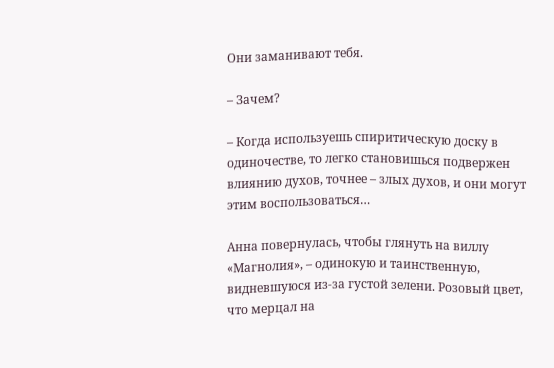Они заманивают тебя.

– Зачем?

– Когда используешь спиритическую доску в одиночестве, то легко становишься подвержен влиянию духов, точнее – злых духов, и они могут этим воспользоваться…

Анна повернулась, чтобы глянуть на виллу «Магнолия», – одинокую и таинственную, видневшуюся из-за густой зелени. Розовый цвет, что мерцал на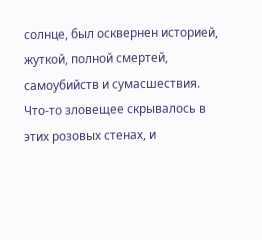солнце, был осквернен историей, жуткой, полной смертей, самоубийств и сумасшествия. Что-то зловещее скрывалось в этих розовых стенах, и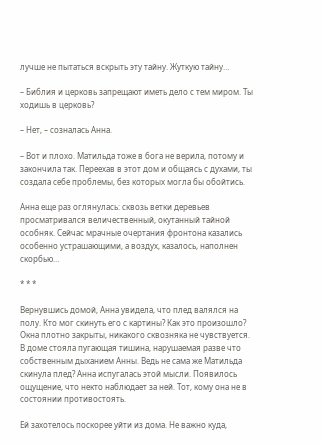лучше не пытаться вскрыть эту тайну. Жуткую тайну…

– Библия и церковь запрещают иметь дело с тем миром. Ты ходишь в церковь?

– Нет, – созналась Анна.

– Вот и плохо. Матильда тоже в бога не верила, потому и закончила так. Переехав в этот дом и общаясь с духами, ты создала себе проблемы, без которых могла бы обойтись.

Анна еще раз оглянулась: сквозь ветки деревьев просматривался величественный, окутанный тайной особняк. Сейчас мрачные очертания фронтона казались особенно устрашающими, а воздух, казалось, наполнен скорбью…

* * *

Вернувшись домой, Анна увидела, что плед валялся на полу. Кто мог скинуть его с картины? Как это произошло? Окна плотно закрыты, никакого сквозняка не чувствуется. В доме стояла пугающая тишина, нарушаемая разве что собственным дыханием Анны. Ведь не сама же Матильда скинула плед? Анна испугалась этой мысли. Появилось ощущение, что некто наблюдает за ней. Тот, кому она не в состоянии противостоять.

Ей захотелось поскорее уйти из дома. Не важно куда,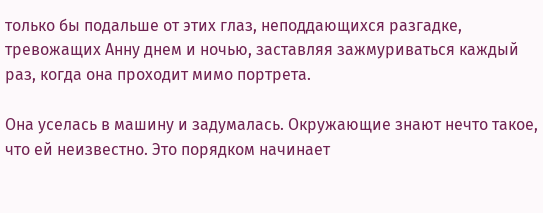только бы подальше от этих глаз, неподдающихся разгадке, тревожащих Анну днем и ночью, заставляя зажмуриваться каждый раз, когда она проходит мимо портрета.

Она уселась в машину и задумалась. Окружающие знают нечто такое, что ей неизвестно. Это порядком начинает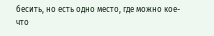бесить, но есть одно место, где можно кое-что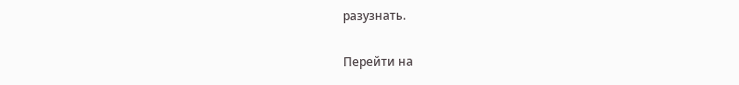разузнать.

Перейти на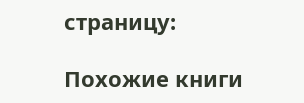страницу:

Похожие книги